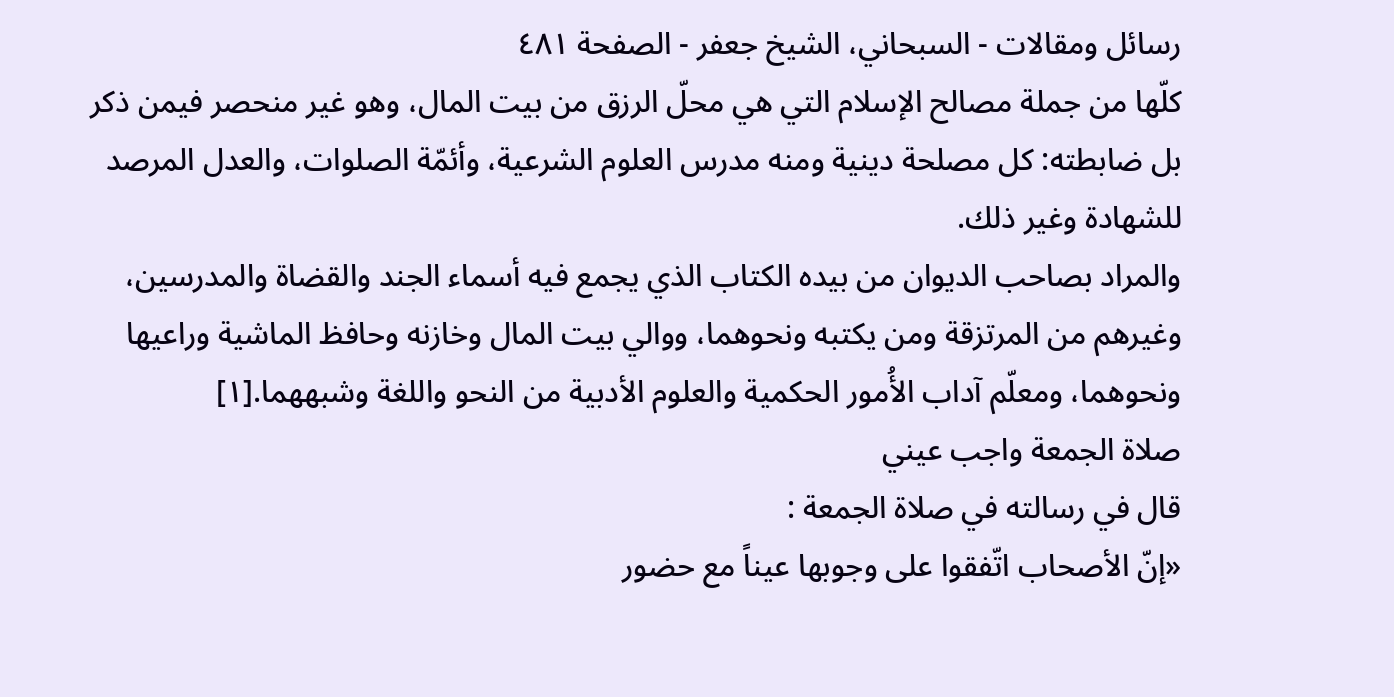رسائل ومقالات - السبحاني، الشيخ جعفر - الصفحة ٤٨١
كلّها من جملة مصالح الإسلام التي هي محلّ الرزق من بيت المال، وهو غير منحصر فيمن ذكر بل ضابطته: كل مصلحة دينية ومنه مدرس العلوم الشرعية، وأئمّة الصلوات، والعدل المرصد للشهادة وغير ذلك.
والمراد بصاحب الديوان من بيده الكتاب الذي يجمع فيه أسماء الجند والقضاة والمدرسين، وغيرهم من المرتزقة ومن يكتبه ونحوهما، ووالي بيت المال وخازنه وحافظ الماشية وراعيها ونحوهما، ومعلّم آداب الأُمور الحكمية والعلوم الأدبية من النحو واللغة وشبههما.[١]
صلاة الجمعة واجب عيني
قال في رسالته في صلاة الجمعة :
«إنّ الأصحاب اتّفقوا على وجوبها عيناً مع حضور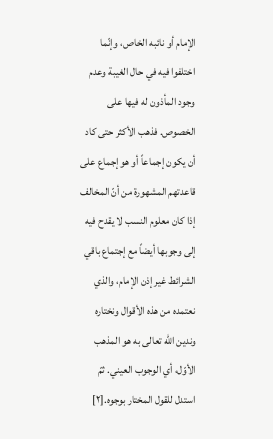الإمام أو نائبه الخاص، وإنّما اختلفوا فيه في حال الغيبة وعدم وجود المأذون له فيها على الخصوص. فذهب الأكثر حتى كاد أن يكون إجماعاً أو هو إجماع على قاعدتهم المشهورة من أنّ المخالف إذا كان معلوم النسب لا يقدح فيه إلى وجوبها أيضاً مع إجتماع باقي الشرائط غير إذن الإمام، والذي نعتمده من هذه الأقوال ونختاره وندين اللّه تعالى به هو المذهب الأوّل، أي الوجوب العيني. ثمّ استدل للقول المختار بوجوه.[٢]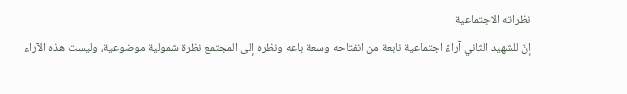نظراته الاجتماعية
إنّ للشهيد الثاني آراءً اجتماعية نابعة من انفتاحه وسعة باعه ونظره إلى المجتمع نظرة شمولية موضوعية، وليست هذه الآراء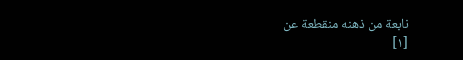نابعة من ذهنه منقطعة عن
[١]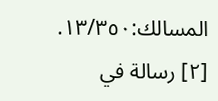المسالك:١٣/٣٥٠.
[٢] رسالة في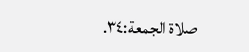صلاة الجمعة:٣٤.